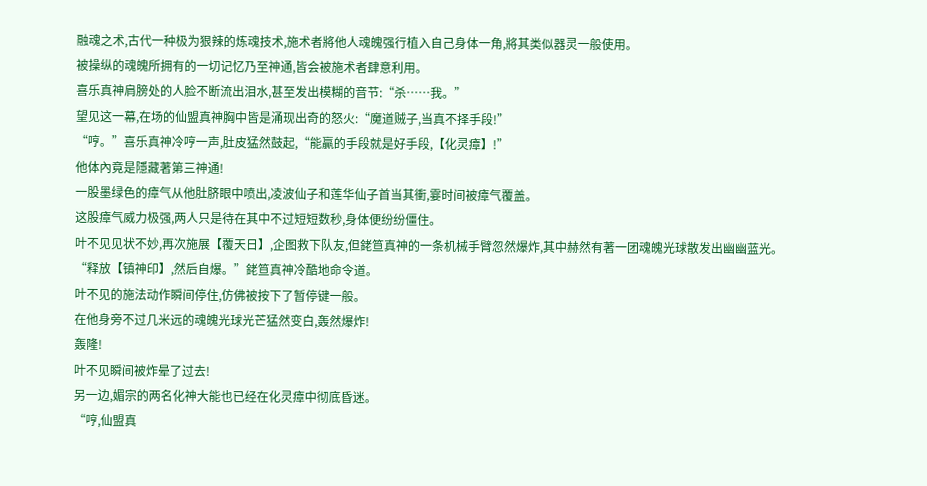融魂之术,古代一种极为狠辣的炼魂技术,施术者將他人魂魄强行植入自己身体一角,將其类似器灵一般使用。
被操纵的魂魄所拥有的一切记忆乃至神通,皆会被施术者肆意利用。
喜乐真神肩膀处的人脸不断流出泪水,甚至发出模糊的音节:“杀……我。”
望见这一幕,在场的仙盟真神胸中皆是涌现出奇的怒火:“魔道贼子,当真不择手段!”
“哼。”喜乐真神冷哼一声,肚皮猛然鼓起,“能贏的手段就是好手段,【化灵瘴】!”
他体內竟是隱藏著第三神通!
一股墨绿色的瘴气从他肚脐眼中喷出,凌波仙子和莲华仙子首当其衝,霎时间被瘴气覆盖。
这股瘴气威力极强,两人只是待在其中不过短短数秒,身体便纷纷僵住。
叶不见见状不妙,再次施展【覆天日】,企图救下队友,但銠笪真神的一条机械手臂忽然爆炸,其中赫然有著一团魂魄光球散发出幽幽蓝光。
“释放【镇神印】,然后自爆。”銠笪真神冷酷地命令道。
叶不见的施法动作瞬间停住,仿佛被按下了暂停键一般。
在他身旁不过几米远的魂魄光球光芒猛然变白,轰然爆炸!
轰隆!
叶不见瞬间被炸晕了过去!
另一边,媚宗的两名化神大能也已经在化灵瘴中彻底昏迷。
“哼,仙盟真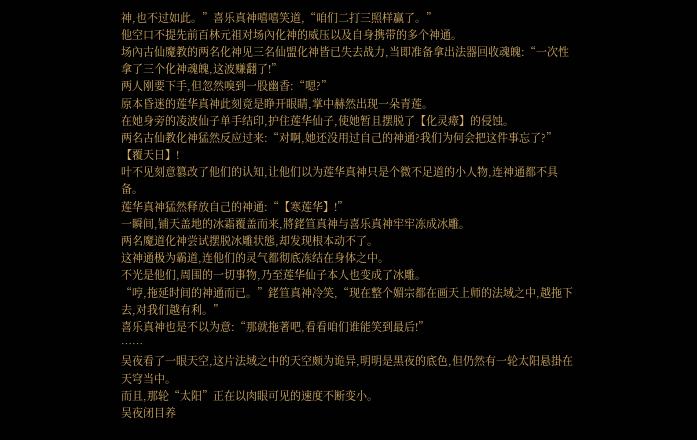神,也不过如此。”喜乐真神嘻嘻笑道,“咱们二打三照样贏了。”
他空口不提先前百林元祖对场內化神的威压以及自身携带的多个神通。
场內古仙魔教的两名化神见三名仙盟化神皆已失去战力,当即准备拿出法器回收魂魄:“一次性拿了三个化神魂魄,这波赚翻了!”
两人刚要下手,但忽然嗅到一股幽香:“嗯?”
原本昏迷的莲华真神此刻竟是睁开眼睛,掌中赫然出现一朵青莲。
在她身旁的凌波仙子单手结印,护住莲华仙子,使她暂且摆脱了【化灵瘴】的侵蚀。
两名古仙教化神猛然反应过来:“对啊,她还没用过自己的神通?我们为何会把这件事忘了?”
【覆天日】!
叶不见刻意篡改了他们的认知,让他们以为莲华真神只是个微不足道的小人物,连神通都不具备。
莲华真神猛然释放自己的神通:“【寒莲华】!”
一瞬间,铺天盖地的冰霜覆盖而来,將銠笪真神与喜乐真神牢牢冻成冰雕。
两名魔道化神尝试摆脱冰雕状態,却发现根本动不了。
这神通极为霸道,连他们的灵气都彻底冻结在身体之中。
不光是他们,周围的一切事物,乃至莲华仙子本人也变成了冰雕。
“哼,拖延时间的神通而已。”銠笪真神冷笑,“现在整个媚宗都在画天上师的法域之中,越拖下去,对我们越有利。”
喜乐真神也是不以为意:“那就拖著吧,看看咱们谁能笑到最后!”
……
吴夜看了一眼天空,这片法域之中的天空颇为诡异,明明是黑夜的底色,但仍然有一轮太阳悬掛在天穹当中。
而且,那轮“太阳”正在以肉眼可见的速度不断变小。
吴夜闭目养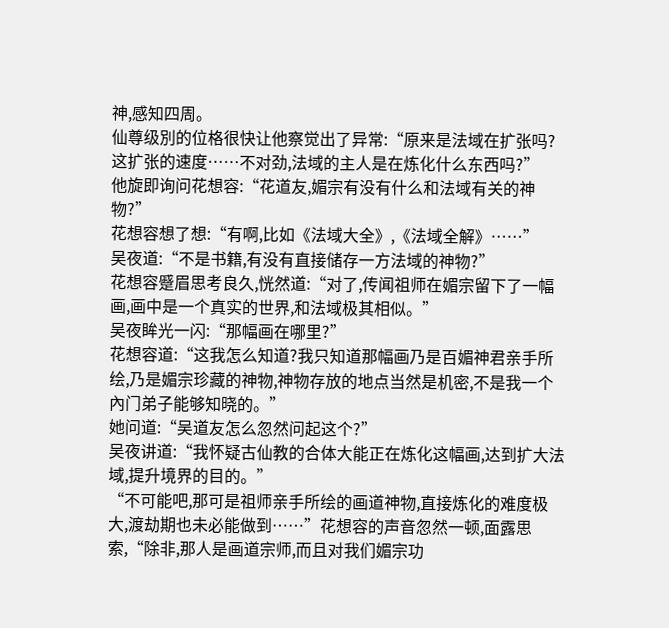神,感知四周。
仙尊级別的位格很快让他察觉出了异常:“原来是法域在扩张吗?这扩张的速度……不对劲,法域的主人是在炼化什么东西吗?”
他旋即询问花想容:“花道友,媚宗有没有什么和法域有关的神物?”
花想容想了想:“有啊,比如《法域大全》,《法域全解》……”
吴夜道:“不是书籍,有没有直接储存一方法域的神物?”
花想容蹙眉思考良久,恍然道:“对了,传闻祖师在媚宗留下了一幅画,画中是一个真实的世界,和法域极其相似。”
吴夜眸光一闪:“那幅画在哪里?”
花想容道:“这我怎么知道?我只知道那幅画乃是百媚神君亲手所绘,乃是媚宗珍藏的神物,神物存放的地点当然是机密,不是我一个內门弟子能够知晓的。”
她问道:“吴道友怎么忽然问起这个?”
吴夜讲道:“我怀疑古仙教的合体大能正在炼化这幅画,达到扩大法域,提升境界的目的。”
“不可能吧,那可是祖师亲手所绘的画道神物,直接炼化的难度极大,渡劫期也未必能做到……”花想容的声音忽然一顿,面露思索,“除非,那人是画道宗师,而且对我们媚宗功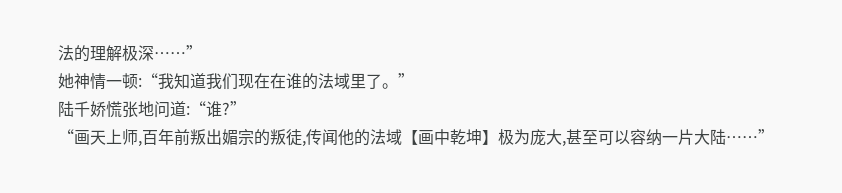法的理解极深……”
她神情一顿:“我知道我们现在在谁的法域里了。”
陆千娇慌张地问道:“谁?”
“画天上师,百年前叛出媚宗的叛徒,传闻他的法域【画中乾坤】极为庞大,甚至可以容纳一片大陆……”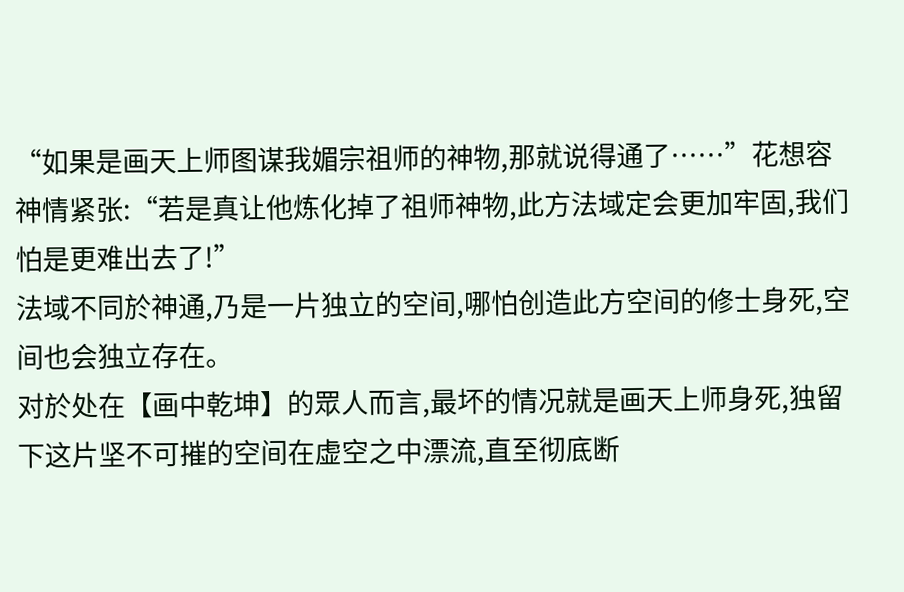“如果是画天上师图谋我媚宗祖师的神物,那就说得通了……”花想容神情紧张:“若是真让他炼化掉了祖师神物,此方法域定会更加牢固,我们怕是更难出去了!”
法域不同於神通,乃是一片独立的空间,哪怕创造此方空间的修士身死,空间也会独立存在。
对於处在【画中乾坤】的眾人而言,最坏的情况就是画天上师身死,独留下这片坚不可摧的空间在虚空之中漂流,直至彻底断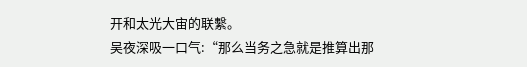开和太光大宙的联繫。
吴夜深吸一口气:“那么当务之急就是推算出那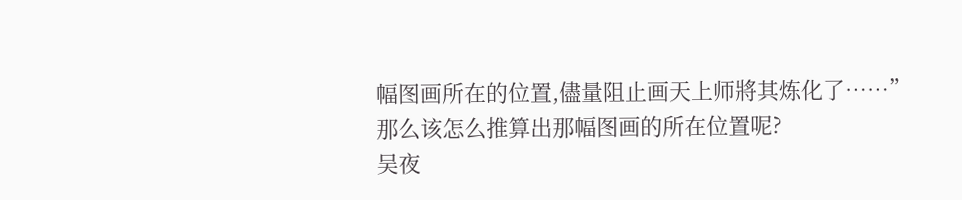幅图画所在的位置,儘量阻止画天上师將其炼化了……”
那么该怎么推算出那幅图画的所在位置呢?
吴夜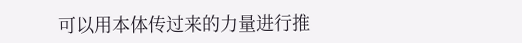可以用本体传过来的力量进行推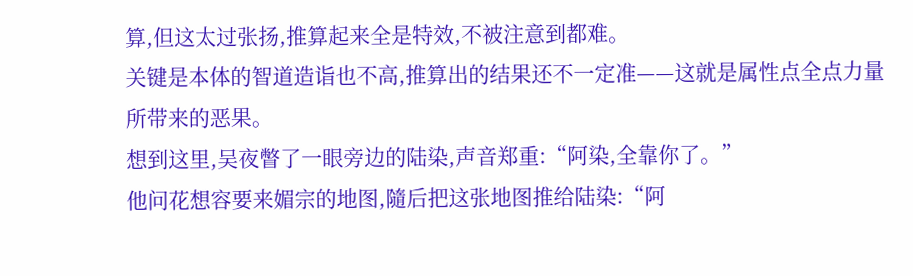算,但这太过张扬,推算起来全是特效,不被注意到都难。
关键是本体的智道造诣也不高,推算出的结果还不一定准——这就是属性点全点力量所带来的恶果。
想到这里,吴夜瞥了一眼旁边的陆染,声音郑重:“阿染,全靠你了。”
他问花想容要来媚宗的地图,隨后把这张地图推给陆染:“阿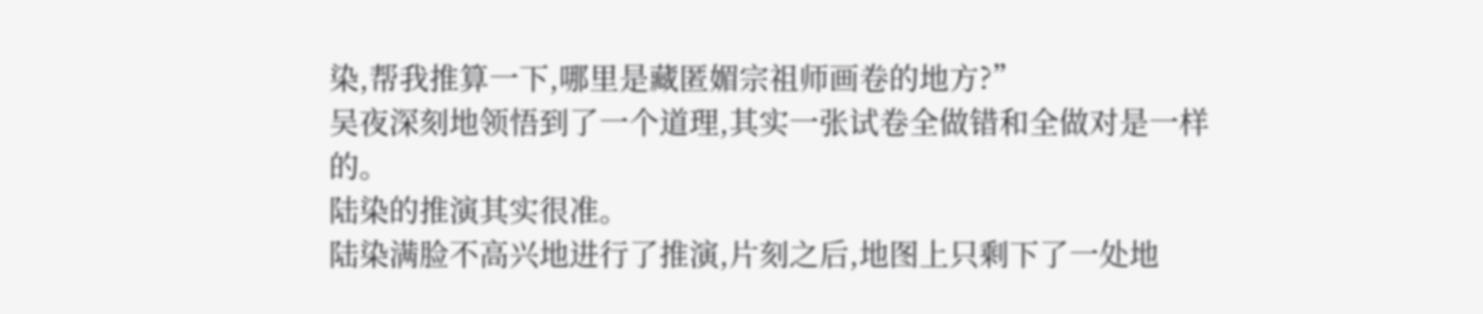染,帮我推算一下,哪里是藏匿媚宗祖师画卷的地方?”
吴夜深刻地领悟到了一个道理,其实一张试卷全做错和全做对是一样的。
陆染的推演其实很准。
陆染满脸不高兴地进行了推演,片刻之后,地图上只剩下了一处地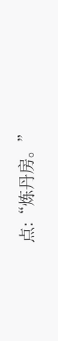点:“炼丹房。”